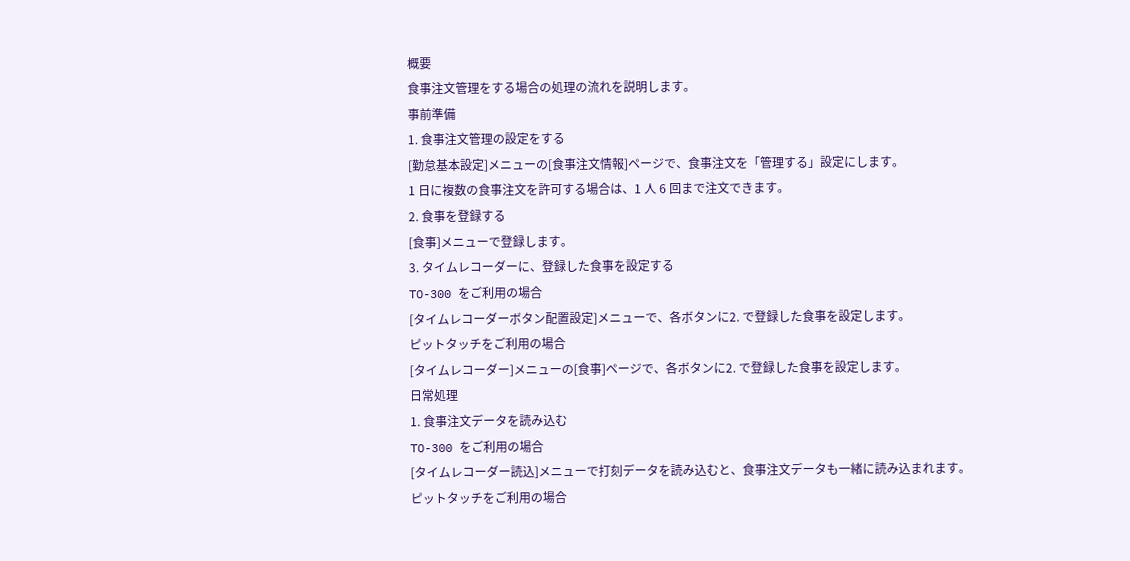概要
食事注文管理をする場合の処理の流れを説明します。
事前準備
1. 食事注文管理の設定をする
[勤怠基本設定]メニューの[食事注文情報]ページで、食事注文を「管理する」設定にします。
1 日に複数の食事注文を許可する場合は、1 人 6 回まで注文できます。
2. 食事を登録する
[食事]メニューで登録します。
3. タイムレコーダーに、登録した食事を設定する
TO-300 をご利用の場合
[タイムレコーダーボタン配置設定]メニューで、各ボタンに2. で登録した食事を設定します。
ピットタッチをご利用の場合
[タイムレコーダー]メニューの[食事]ページで、各ボタンに2. で登録した食事を設定します。
日常処理
1. 食事注文データを読み込む
TO-300 をご利用の場合
[タイムレコーダー読込]メニューで打刻データを読み込むと、食事注文データも一緒に読み込まれます。
ピットタッチをご利用の場合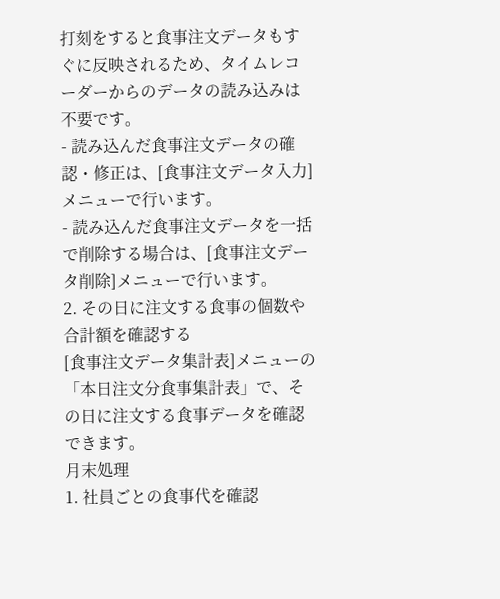打刻をすると食事注文データもすぐに反映されるため、タイムレコーダーからのデータの読み込みは不要です。
- 読み込んだ食事注文データの確認・修正は、[食事注文データ入力]メニューで行います。
- 読み込んだ食事注文データを一括で削除する場合は、[食事注文データ削除]メニューで行います。
2. その日に注文する食事の個数や合計額を確認する
[食事注文データ集計表]メニューの「本日注文分食事集計表」で、その日に注文する食事データを確認できます。
月末処理
1. 社員ごとの食事代を確認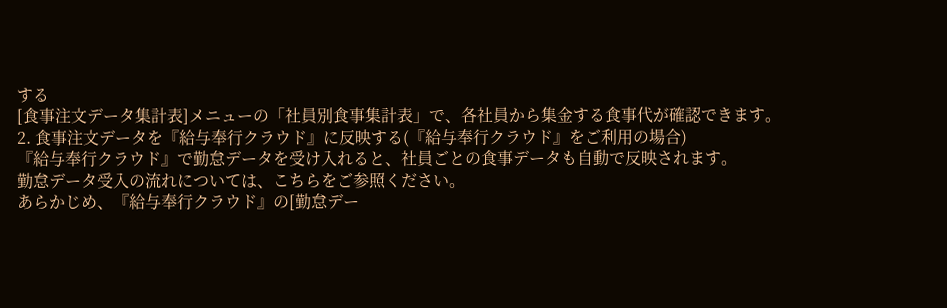する
[食事注文データ集計表]メニューの「社員別食事集計表」で、各社員から集金する食事代が確認できます。
2. 食事注文データを『給与奉行クラウド』に反映する(『給与奉行クラウド』をご利用の場合)
『給与奉行クラウド』で勤怠データを受け入れると、社員ごとの食事データも自動で反映されます。
勤怠データ受入の流れについては、こちらをご参照ください。
あらかじめ、『給与奉行クラウド』の[勤怠デー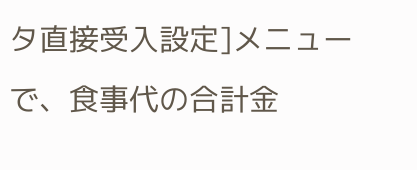タ直接受入設定]メニューで、食事代の合計金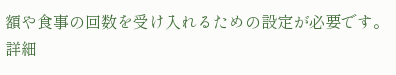額や食事の回数を受け入れるための設定が必要です。
詳細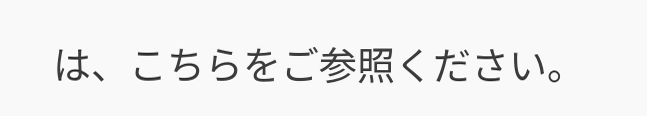は、こちらをご参照ください。